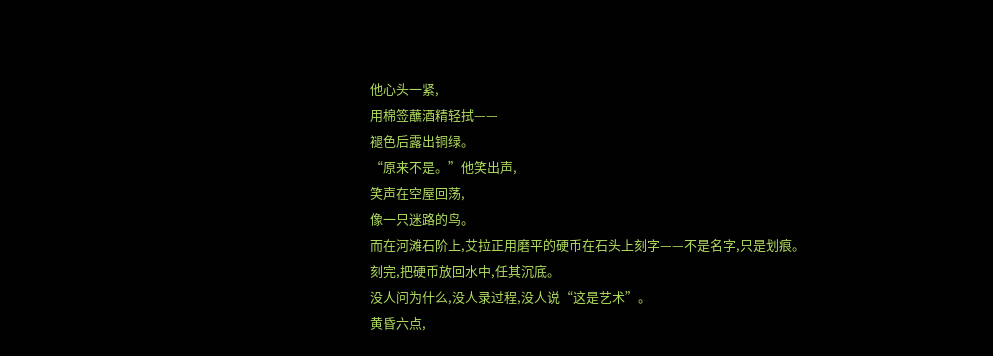他心头一紧,
用棉签蘸酒精轻拭——
褪色后露出铜绿。
“原来不是。”他笑出声,
笑声在空屋回荡,
像一只迷路的鸟。
而在河滩石阶上,艾拉正用磨平的硬币在石头上刻字——不是名字,只是划痕。
刻完,把硬币放回水中,任其沉底。
没人问为什么,没人录过程,没人说“这是艺术”。
黄昏六点,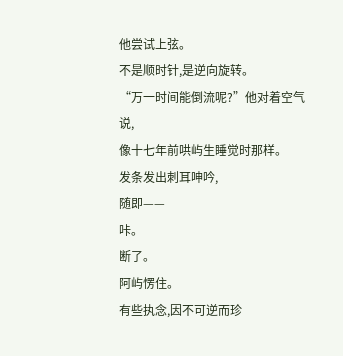他尝试上弦。
不是顺时针,是逆向旋转。
“万一时间能倒流呢?”他对着空气说,
像十七年前哄屿生睡觉时那样。
发条发出刺耳呻吟,
随即——
咔。
断了。
阿屿愣住。
有些执念,因不可逆而珍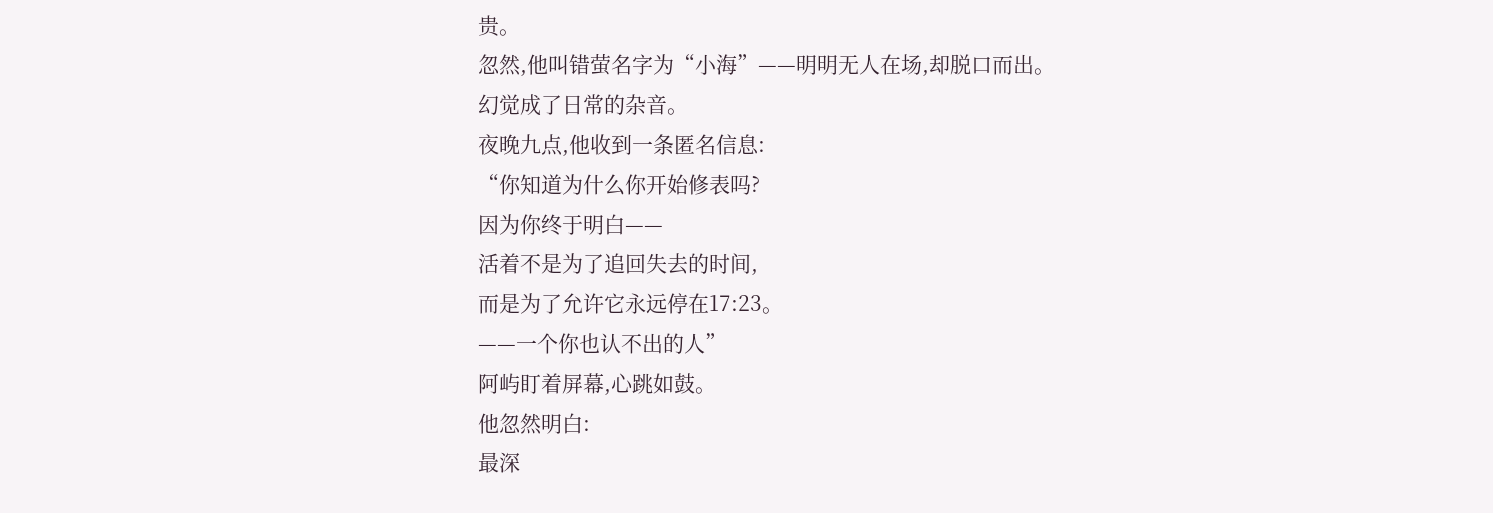贵。
忽然,他叫错萤名字为“小海”——明明无人在场,却脱口而出。
幻觉成了日常的杂音。
夜晚九点,他收到一条匿名信息:
“你知道为什么你开始修表吗?
因为你终于明白——
活着不是为了追回失去的时间,
而是为了允许它永远停在17:23。
——一个你也认不出的人”
阿屿盯着屏幕,心跳如鼓。
他忽然明白:
最深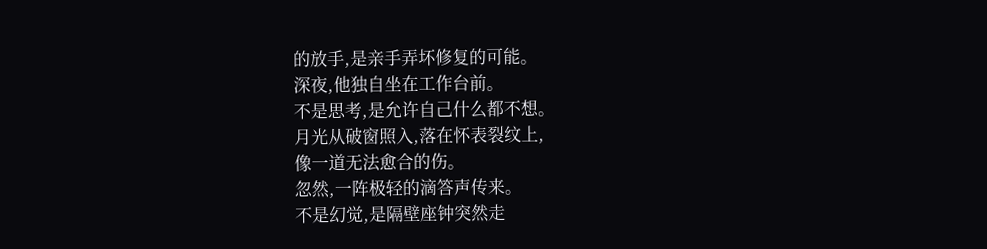的放手,是亲手弄坏修复的可能。
深夜,他独自坐在工作台前。
不是思考,是允许自己什么都不想。
月光从破窗照入,落在怀表裂纹上,
像一道无法愈合的伤。
忽然,一阵极轻的滴答声传来。
不是幻觉,是隔壁座钟突然走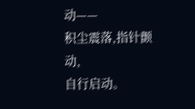动——
积尘震落,指针颤动,
自行启动。